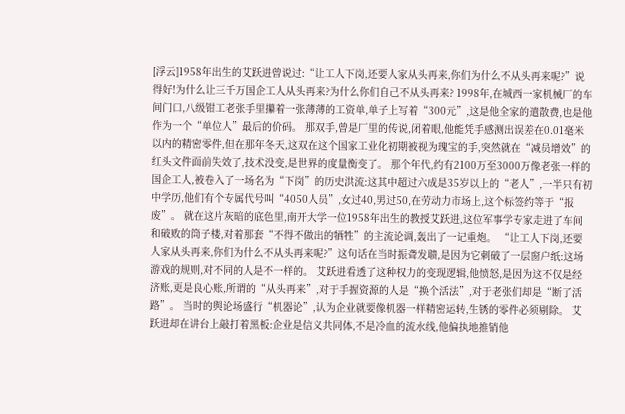[浮云]1958年出生的艾跃进曾说过:“让工人下岗,还要人家从头再来,你们为什么不从头再来呢?”说得好!为什么让三千万国企工人从头再来?为什么你们自己不从头再来? 1998年,在城西一家机械厂的车间门口,八级钳工老张手里攥着一张薄薄的工资单,单子上写着“300元”,这是他全家的遣散费,也是他作为一个“单位人”最后的价码。 那双手,曾是厂里的传说,闭着眼,他能凭手感测出误差在0.01毫米以内的精密零件,但在那年冬天,这双在这个国家工业化初期被视为瑰宝的手,突然就在“减员增效”的红头文件面前失效了,技术没变,是世界的度量衡变了。 那个年代,约有2100万至3000万像老张一样的国企工人,被卷入了一场名为“下岗”的历史洪流:这其中超过六成是35岁以上的“老人”,一半只有初中学历,他们有个专属代号叫“4050人员”,女过40,男过50,在劳动力市场上,这个标签约等于“报废”。 就在这片灰暗的底色里,南开大学一位1958年出生的教授艾跃进,这位军事学专家走进了车间和破败的筒子楼,对着那套“不得不做出的牺牲”的主流论调,轰出了一记重炮。 “让工人下岗,还要人家从头再来,你们为什么不从头再来呢?”这句话在当时振聋发聩,是因为它刺破了一层窗户纸:这场游戏的规则,对不同的人是不一样的。 艾跃进看透了这种权力的变现逻辑,他愤怒,是因为这不仅是经济账,更是良心账,所谓的“从头再来”,对于手握资源的人是“换个活法”,对于老张们却是“断了活路”。 当时的舆论场盛行“机器论”,认为企业就要像机器一样精密运转,生锈的零件必须剔除。 艾跃进却在讲台上敲打着黑板:企业是信义共同体,不是冷血的流水线,他偏执地推销他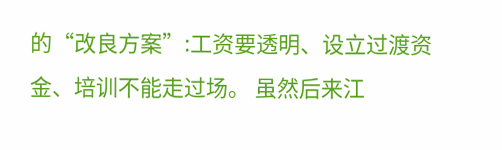的“改良方案”:工资要透明、设立过渡资金、培训不能走过场。 虽然后来江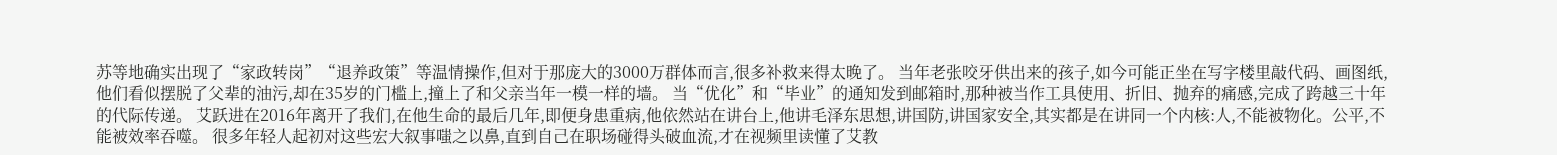苏等地确实出现了“家政转岗”“退养政策”等温情操作,但对于那庞大的3000万群体而言,很多补救来得太晚了。 当年老张咬牙供出来的孩子,如今可能正坐在写字楼里敲代码、画图纸,他们看似摆脱了父辈的油污,却在35岁的门槛上,撞上了和父亲当年一模一样的墙。 当“优化”和“毕业”的通知发到邮箱时,那种被当作工具使用、折旧、抛弃的痛感,完成了跨越三十年的代际传递。 艾跃进在2016年离开了我们,在他生命的最后几年,即便身患重病,他依然站在讲台上,他讲毛泽东思想,讲国防,讲国家安全,其实都是在讲同一个内核:人,不能被物化。公平,不能被效率吞噬。 很多年轻人起初对这些宏大叙事嗤之以鼻,直到自己在职场碰得头破血流,才在视频里读懂了艾教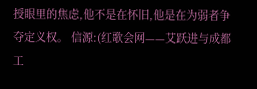授眼里的焦虑,他不是在怀旧,他是在为弱者争夺定义权。 信源:(红歌会网——艾跃进与成都工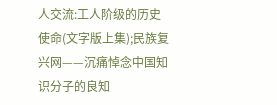人交流:工人阶级的历史使命(文字版上集);民族复兴网——沉痛悼念中国知识分子的良知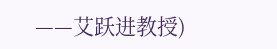——艾跃进教授)